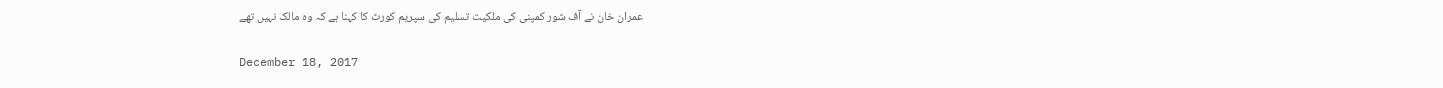عمران خان نے آف شور کمپنی کی ملکیت تسلیم کی سپریم کورٹ کا کہنا ہے کہ وہ مالک نہیں تھے

December 18, 2017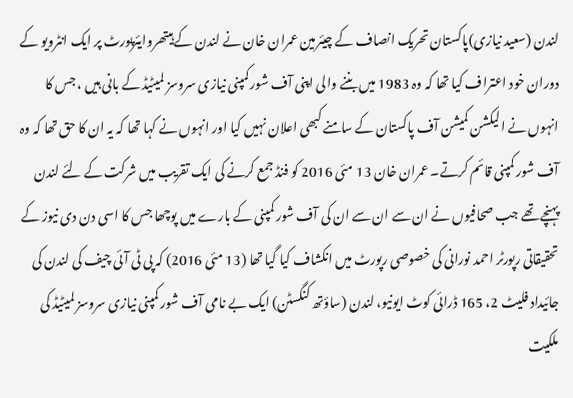لندن (سعید نیازی)پاکستان تحریک انصاف کے چیئرمین عمران خان نے لندن کے ہیتھروایئرپورٹ پر ایک انٹرویو کے دوران خود اعتراف کیا تھا کہ وہ 1983 میں بننے والی اپنی آف شور کمپنی نیازی سروسز لمیٹیڈ کے بانی ہیں ، جس کا انہوں نے الیکشن کمیشن آف پاکستان کے سامنے کبھی اعلان نہیں کیا اور انہوں نے کہا تھا کہ یہ ان کا حق تھا کہ وہ آف شور کمپنی قائم کرتے۔ عمران خان 13 مئی 2016 کو فنڈ جمع کرنے کی ایک تقریب میں شرکت کے لئے لندن پہنچے تھے جب صحافیوں نے ان سے ان سے ان کی آف شور کمپنی کے بارے میں پوچھا جس کا اسی دن دی نیوز کے تحقیقاتی رپورٹر احمد نورانی کی خصوصی رپورٹ میں انکشاف کیا گیا تھا (13 مئی 2016) کہ پی ٹی آئی چیف کی لندن کی جائیداد فلیٹ 2، 165 ڈرائی کوٹ ایونیو، لندن (ساؤتھ کنگسٹن) ایک بے نامی آف شور کمپنی نیازی سروسز لمیٹیڈ کی ملکیت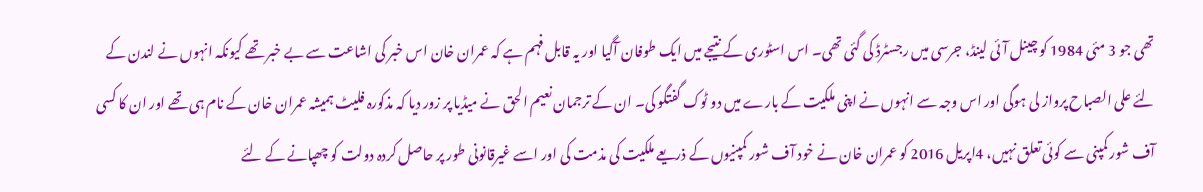تھی جو 3 مئی 1984 کو چینل آئی لینڈ، جرسی میں رجسٹرڈ کی گئی تھی۔ اس اسٹوری کے نتیجے میں ایک طوفان آگیا اور یہ قابل فہم ہے کہ عمران خان اس خبر کی اشاعت سے بے خبر تھے کیونکہ انہوں نے لندن کے لئے علی الصباح پرواز لی ہوگی اور اس وجہ سے انہوں نے اپنی ملکیت کے بارے میں دو ٹوک گفتگو کی۔ ان کے ترجمان نعیم الحق نے میڈیا پر زور دیا کہ مذکورہ فلیٹ ہمیشہ عمران خان کے نام ہی تھے اور ان کا کسی آف شور کمپنی سے کوئی تعلق نہیں، 4اپریل 2016 کو عمران خان نے خود آف شور کمپنیوں کے ذریعے ملکیت کی مذمت کی اور اسے غیرقانونی طور پر حاصل کردہ دولت کو چھپانے کے لئے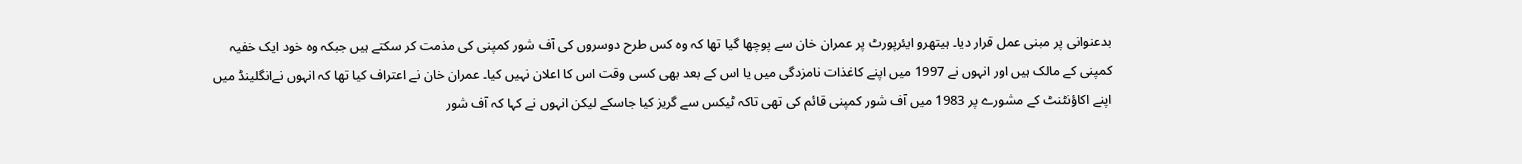بدعنوانی پر مبنی عمل قرار دیا۔ ہیتھرو ایئرپورٹ پر عمران خان سے پوچھا گیا تھا کہ وہ کس طرح دوسروں کی آف شور کمپنی کی مذمت کر سکتے ہیں جبکہ وہ خود ایک خفیہ کمپنی کے مالک ہیں اور انہوں نے 1997 میں اپنے کاغذات نامزدگی میں یا اس کے بعد بھی کسی وقت اس کا اعلان نہیں کیا۔ عمران خان نے اعتراف کیا تھا کہ انہوں نےانگلینڈ میں اپنے اکاؤنٹنٹ کے مشورے پر 1983 میں آف شور کمپنی قائم کی تھی تاکہ ٹیکس سے گریز کیا جاسکے لیکن انہوں نے کہا کہ آف شور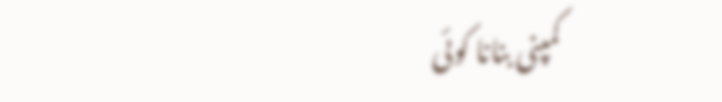کمپنی بنانا کوئی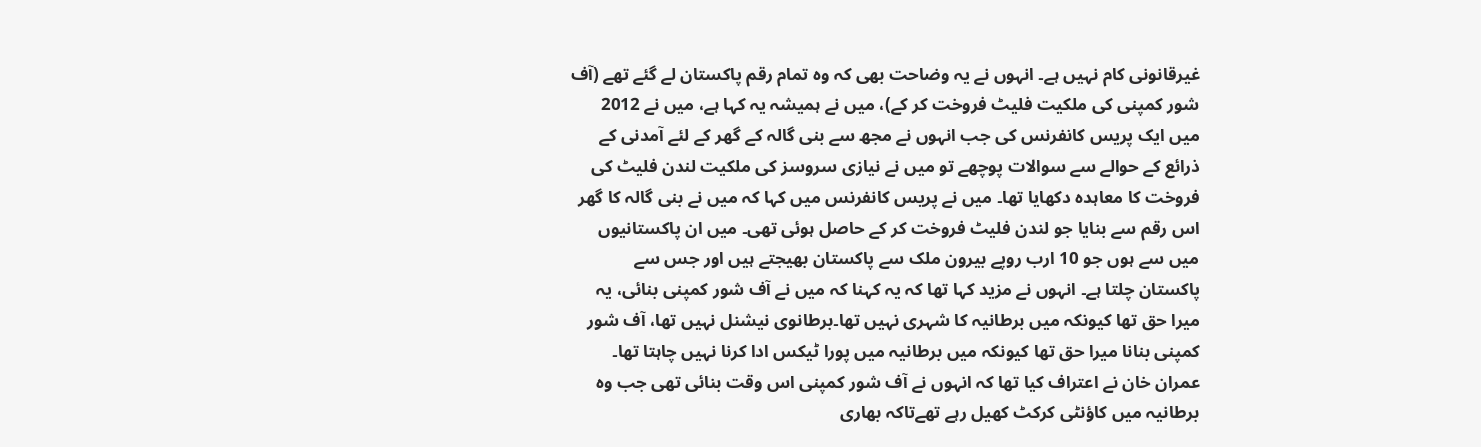غیرقانونی کام نہیں ہے۔ انہوں نے یہ وضاحت بھی کہ وہ تمام رقم پاکستان لے گئے تھے (آف شور کمپنی کی ملکیت فلیٹ فروخت کر کے)، میں نے ہمیشہ یہ کہا ہے، میں نے 2012 میں ایک پریس کانفرنس کی جب انہوں نے مجھ سے بنی گالہ کے گھر کے لئے آمدنی کے ذرائع کے حوالے سے سوالات پوچھے تو میں نے نیازی سروسز کی ملکیت لندن فلیٹ کی فروخت کا معاہدہ دکھایا تھا۔ میں نے پریس کانفرنس میں کہا کہ میں نے بنی گالہ کا گھر اس رقم سے بنایا جو لندن فلیٹ فروخت کر کے حاصل ہوئی تھی۔ میں ان پاکستانیوں میں سے ہوں جو 10 ارب روپے بیرون ملک سے پاکستان بھیجتے ہیں اور جس سے پاکستان چلتا ہے۔ انہوں نے مزید کہا تھا کہ یہ کہنا کہ میں نے آف شور کمپنی بنائی، یہ میرا حق تھا کیونکہ میں برطانیہ کا شہری نہیں تھا۔برطانوی نیشنل نہیں تھا، آف شور کمپنی بنانا میرا حق تھا کیونکہ میں برطانیہ میں پورا ٹیکس ادا کرنا نہیں چاہتا تھا۔ عمران خان نے اعتراف کیا تھا کہ انہوں نے آف شور کمپنی اس وقت بنائی تھی جب وہ برطانیہ میں کاؤنٹی کرکٹ کھیل رہے تھےتاکہ بھاری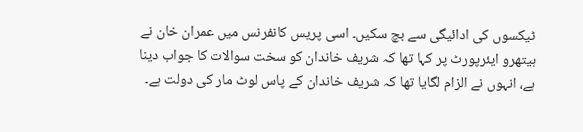ٹیکسوں کی ادائیگی سے بچ سکیں۔ اسی پریس کانفرنس میں عمران خان نے ہیتھرو ایئرپورٹ پر کہا تھا کہ شریف خاندان کو سخت سوالات کا جواب دینا ہے، انہوں نے الزام لگایا تھا کہ شریف خاندان کے پاس لوٹ مار کی دولت ہے۔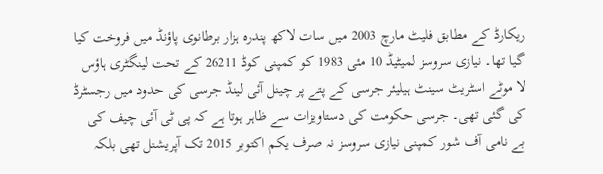ریکارڈ کے مطابق فلیٹ مارچ 2003 میں سات لاکھ پندرہ ہزار برطانوی پاؤنڈ میں فروخت کیا گیا تھا۔ نیازی سروسز لمیٹیڈ 10 مئی 1983 کو کمپنی کوڈ 26211 کے تحت لینگٹری ہاؤس لا موٹے اسٹریٹ سینٹ ہیلیئر جرسی کے پتے پر چینل آئی لینڈ جرسی کی حدود میں رجسٹرڈ کی گئی تھی۔ جرسی حکومت کی دستاویزات سے ظاہر ہوتا ہے کہ پی ٹی آئی چیف کی بے نامی آف شور کمپنی نیازی سروسز نہ صرف یکم اکتوبر 2015 تک آپریشنل تھی بلکہ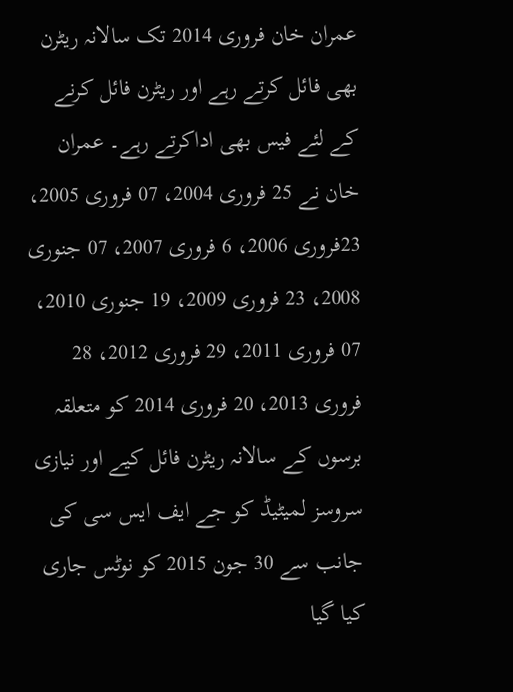عمران خان فروری 2014 تک سالانہ ریٹرن بھی فائل کرتے رہے اور ریٹرن فائل کرنے کے لئے فیس بھی اداکرتے رہے۔ عمران خان نے 25 فروری 2004، 07 فروری 2005، 23فروری 2006، 6 فروری 2007، 07 جنوری 2008، 23 فروری 2009، 19 جنوری 2010، 07 فروری 2011، 29 فروری 2012، 28 فروری 2013، 20 فروری 2014 کو متعلقہ برسوں کے سالانہ ریٹرن فائل کیے اور نیازی سروسز لمیٹیڈ کو جے ایف ایس سی کی جانب سے 30 جون 2015 کو نوٹس جاری کیا گیا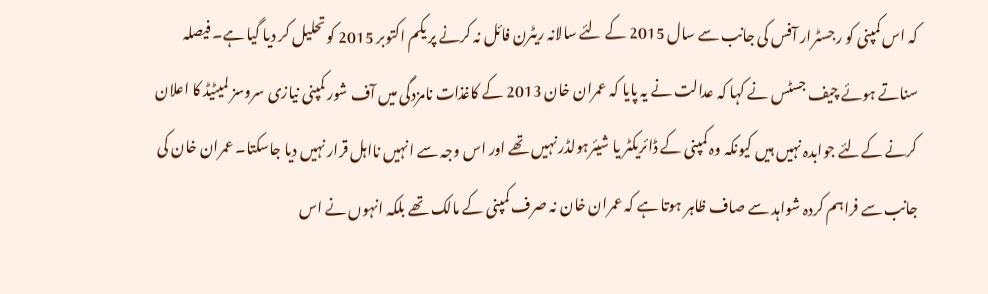کہ اس کمپنی کو رجسٹرار آفس کی جانب سے سال 2015 کے لئے سالانہ ریٹرن فائل نہ کرنے پر یکم اکتوبر 2015 کو تحلیل کر دیا گیا ہے۔ فیصلہ سناتے ہوئے چیف جسٹس نے کہا کہ عدالت نے یہ پایا کہ عمران خان 2013 کے کاغذات نامزدگی میں آف شور کمپنی نیازی سروسز لمیٹیڈ کا اعلان کرنے کےلئے جوابدہ نہیں ہیں کیونکہ وہ کمپنی کے ڈائریکٹر یا شیئرہولڈر نہیں تھے اور اس وجہ سے انہیں نااہل قرار نہیں دیا جاسکتا۔ عمران خان کی جانب سے فراہم کردہ شواہد سے صاف ظاہر ہوتا ہے کہ عمران خان نہ صرف کمپنی کے مالک تھے بلکہ انہوں نے اس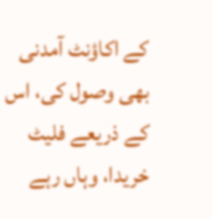کے اکاؤنٹ آمدنی بھی وصول کی، اس کے ذریعے فلیٹ خریدا، وہاں رہے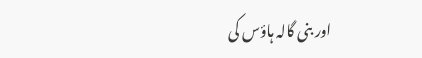اور بنی گالہ ہاؤس کی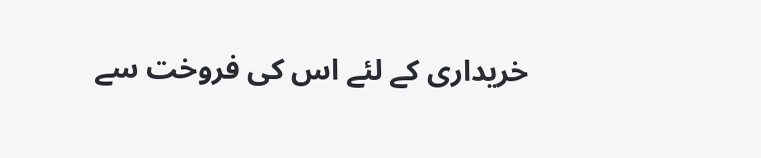خریداری کے لئے اس کی فروخت سے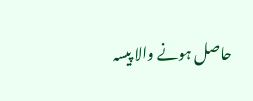حاصل ہونے والا پیسہ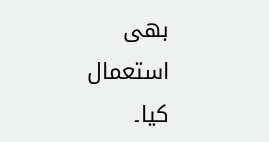بھی استعمال کیا۔